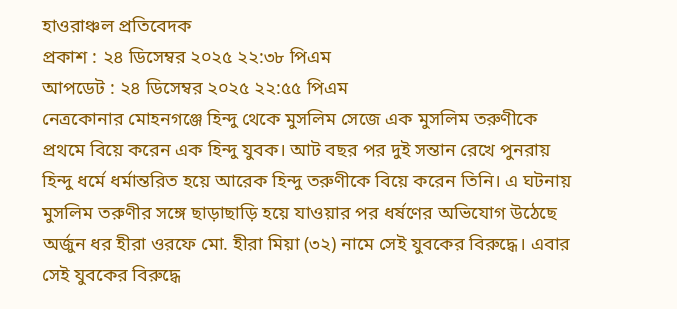হাওরাঞ্চল প্রতিবেদক
প্রকাশ : ২৪ ডিসেম্বর ২০২৫ ২২:৩৮ পিএম
আপডেট : ২৪ ডিসেম্বর ২০২৫ ২২:৫৫ পিএম
নেত্রকোনার মোহনগঞ্জে হিন্দু থেকে মুসলিম সেজে এক মুসলিম তরুণীকে প্রথমে বিয়ে করেন এক হিন্দু যুবক। আট বছর পর দুই সন্তান রেখে পুনরায় হিন্দু ধর্মে ধর্মান্তরিত হয়ে আরেক হিন্দু তরুণীকে বিয়ে করেন তিনি। এ ঘটনায় মুসলিম তরুণীর সঙ্গে ছাড়াছাড়ি হয়ে যাওয়ার পর ধর্ষণের অভিযোগ উঠেছে অর্জুন ধর হীরা ওরফে মো. হীরা মিয়া (৩২) নামে সেই যুবকের বিরুদ্ধে। এবার সেই যুবকের বিরুদ্ধে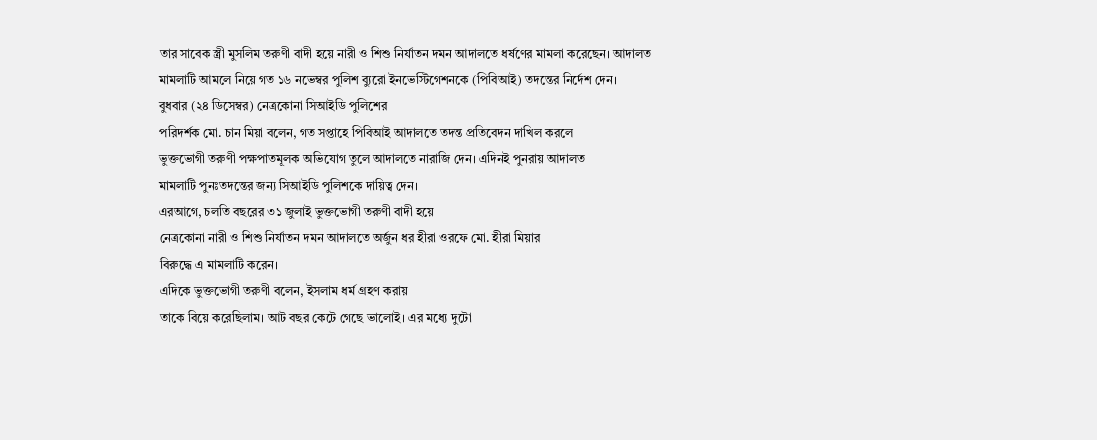তার সাবেক স্ত্রী মুসলিম তরুণী বাদী হয়ে নারী ও শিশু নির্যাতন দমন আদালতে ধর্ষণের মামলা করেছেন। আদালত মামলাটি আমলে নিয়ে গত ১৬ নভেম্বর পুলিশ ব্যুরো ইনভেস্টিগেশনকে (পিবিআই) তদন্তের নির্দেশ দেন।
বুধবার (২৪ ডিসেম্বর) নেত্রকোনা সিআইডি পুলিশের
পরিদর্শক মো. চান মিয়া বলেন, গত সপ্তাহে পিবিআই আদালতে তদন্ত প্রতিবেদন দাখিল করলে
ভুক্তভোগী তরুণী পক্ষপাতমূলক অভিযোগ তুলে আদালতে নারাজি দেন। এদিনই পুনরায় আদালত
মামলাটি পুনঃতদন্তের জন্য সিআইডি পুলিশকে দায়িত্ব দেন।
এরআগে, চলতি বছরের ৩১ জুলাই ভুক্তভোগী তরুণী বাদী হয়ে
নেত্রকোনা নারী ও শিশু নির্যাতন দমন আদালতে অর্জুন ধর হীরা ওরফে মো. হীরা মিয়ার
বিরুদ্ধে এ মামলাটি করেন।
এদিকে ভুক্তভোগী তরুণী বলেন, ইসলাম ধর্ম গ্রহণ করায়
তাকে বিয়ে করেছিলাম। আট বছর কেটে গেছে ভালোই। এর মধ্যে দুটো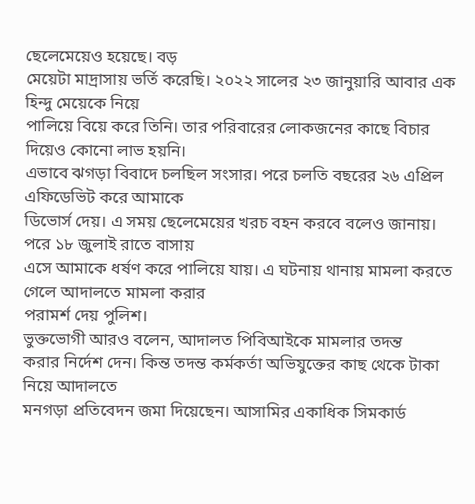ছেলেমেয়েও হয়েছে। বড়
মেয়েটা মাদ্রাসায় ভর্তি করেছি। ২০২২ সালের ২৩ জানুয়ারি আবার এক হিন্দু মেয়েকে নিয়ে
পালিয়ে বিয়ে করে তিনি। তার পরিবারের লোকজনের কাছে বিচার দিয়েও কোনো লাভ হয়নি।
এভাবে ঝগড়া বিবাদে চলছিল সংসার। পরে চলতি বছরের ২৬ এপ্রিল এফিডেভিট করে আমাকে
ডিভোর্স দেয়। এ সময় ছেলেমেয়ের খরচ বহন করবে বলেও জানায়। পরে ১৮ জুলাই রাতে বাসায়
এসে আমাকে ধর্ষণ করে পালিয়ে যায়। এ ঘটনায় থানায় মামলা করতে গেলে আদালতে মামলা করার
পরামর্শ দেয় পুলিশ।
ভুক্তভোগী আরও বলেন, আদালত পিবিআইকে মামলার তদন্ত
করার নির্দেশ দেন। কিন্ত তদন্ত কর্মকর্তা অভিযুক্তের কাছ থেকে টাকা নিয়ে আদালতে
মনগড়া প্রতিবেদন জমা দিয়েছেন। আসামির একাধিক সিমকার্ড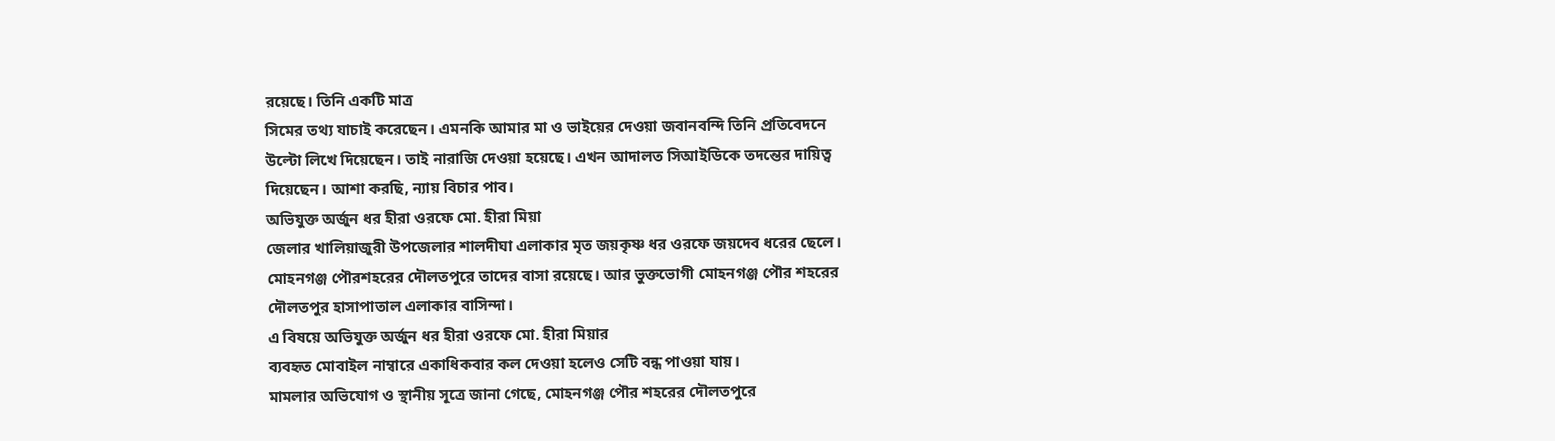রয়েছে। তিনি একটি মাত্র
সিমের তথ্য যাচাই করেছেন। এমনকি আমার মা ও ভাইয়ের দেওয়া জবানবন্দি তিনি প্রতিবেদনে
উল্টো লিখে দিয়েছেন। তাই নারাজি দেওয়া হয়েছে। এখন আদালত সিআইডিকে তদন্তের দায়িত্ব
দিয়েছেন। আশা করছি, ন্যায় বিচার পাব।
অভিযুক্ত অর্জুন ধর হীরা ওরফে মো. হীরা মিয়া
জেলার খালিয়াজুরী উপজেলার শালদীঘা এলাকার মৃত জয়কৃষ্ণ ধর ওরফে জয়দেব ধরের ছেলে।
মোহনগঞ্জ পৌরশহরের দৌলতপুরে তাদের বাসা রয়েছে। আর ভুক্তভোগী মোহনগঞ্জ পৌর শহরের
দৌলতপুর হাসাপাতাল এলাকার বাসিন্দা।
এ বিষয়ে অভিযুক্ত অর্জুন ধর হীরা ওরফে মো. হীরা মিয়ার
ব্যবহৃত মোবাইল নাম্বারে একাধিকবার কল দেওয়া হলেও সেটি বন্ধ পাওয়া যায়।
মামলার অভিযোগ ও স্থানীয় সূত্রে জানা গেছে, মোহনগঞ্জ পৌর শহরের দৌলতপুরে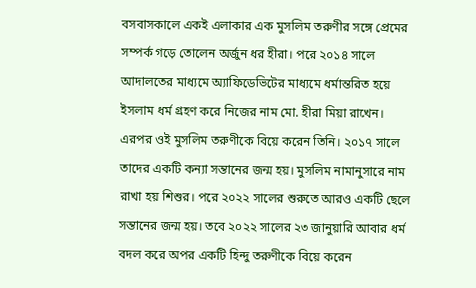বসবাসকালে একই এলাকার এক মুসলিম তরুণীর সঙ্গে প্রেমের সম্পর্ক গড়ে তোলেন অর্জুন ধর হীরা। পরে ২০১৪ সালে আদালতের মাধ্যমে অ্যাফিডেভিটের মাধ্যমে ধর্মান্তরিত হয়ে ইসলাম ধর্ম গ্রহণ করে নিজের নাম মো. হীরা মিয়া রাখেন। এরপর ওই মুসলিম তরুণীকে বিয়ে করেন তিনি। ২০১৭ সালে তাদের একটি কন্যা সন্তানের জন্ম হয়। মুসলিম নামানুসারে নাম রাখা হয় শিশুর। পরে ২০২২ সালের শুরুতে আরও একটি ছেলে সন্তানের জন্ম হয়। তবে ২০২২ সালের ২৩ জানুয়ারি আবার ধর্ম বদল করে অপর একটি হিন্দু তরুণীকে বিয়ে করেন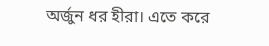অর্জুন ধর হীরা। এতে করে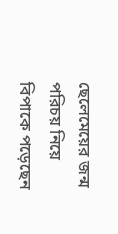ছেলেমেয়ের জন্ম পরিচয় নিয়ে বিপাকে পড়েছেন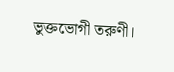ভুক্তভোগী তরুণী।